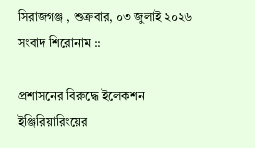সিরাজগঞ্জ , শুক্রবার, ০৩ জুলাই ২০২৬
সংবাদ শিরোনাম ::

প্রশাসনের বিরুদ্ধে ইলেকশন ইঞ্জিরিয়ারিংয়ের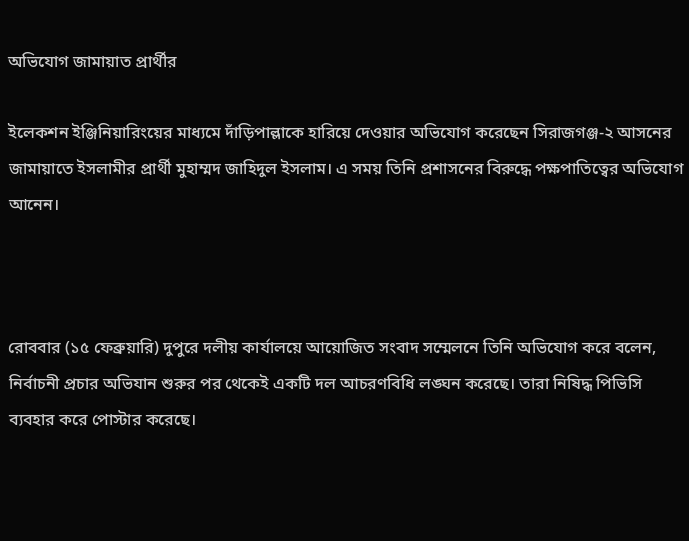অভিযোগ জামায়াত প্রার্থীর

ইলেকশন ইঞ্জিনিয়ারিংয়ের মাধ্যমে দাঁড়িপাল্লাকে হারিয়ে দেওয়ার অভিযোগ করেছেন সিরাজগঞ্জ-২ আসনের জামায়াতে ইসলামীর প্রার্থী মুহাম্মদ জাহিদুল ইসলাম। এ সময় তিনি প্রশাসনের বিরুদ্ধে পক্ষপাতিত্বের অভিযোগ আনেন।



রোববার (১৫ ফেব্রুয়ারি) দুপুরে দলীয় কার্যালয়ে আয়োজিত সংবাদ সম্মেলনে তিনি অভিযোগ করে বলেন, নির্বাচনী প্রচার অভিযান শুরুর পর থেকেই একটি দল আচরণবিধি লঙ্ঘন করেছে। তারা নিষিদ্ধ পিভিসি ব্যবহার করে পোস্টার করেছে।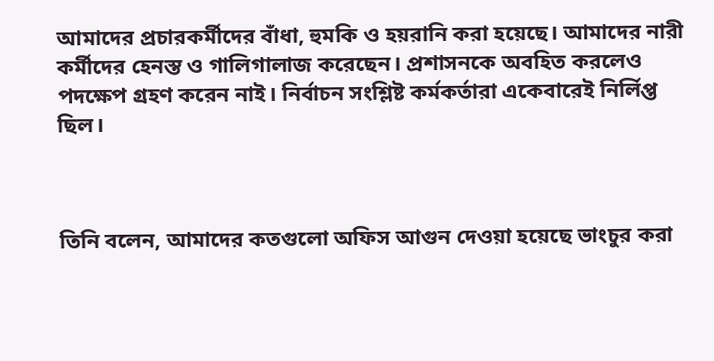আমাদের প্রচারকর্মীদের বাঁধা, হুমকি ও হয়রানি করা হয়েছে। আমাদের নারী কর্মীদের হেনস্ত ও গালিগালাজ করেছেন। প্রশাসনকে অবহিত করলেও পদক্ষেপ গ্রহণ করেন নাই। নির্বাচন সংশ্লিষ্ট কর্মকর্তারা একেবারেই নির্লিপ্ত ছিল।



তিনি বলেন, আমাদের কতগুলো অফিস আগুন দেওয়া হয়েছে ভাংচুর করা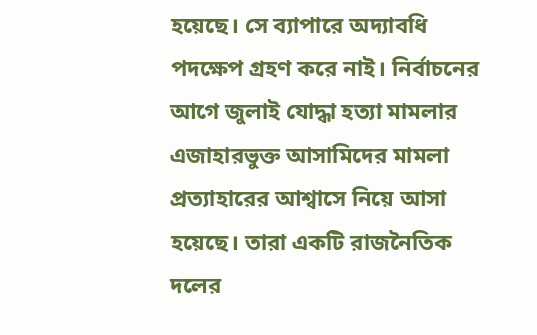হয়েছে। সে ব্যাপারে অদ্যাবধি পদক্ষেপ গ্রহণ করে নাই। নির্বাচনের আগে জুলাই যোদ্ধা হত্যা মামলার এজাহারভুক্ত আসামিদের মামলা প্রত্যাহারের আশ্বাসে নিয়ে আসা হয়েছে। তারা একটি রাজনৈতিক দলের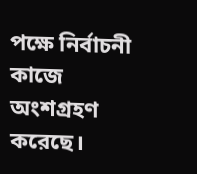পক্ষে নির্বাচনী কাজে অংশগ্রহণ করেছে।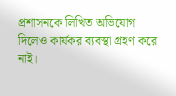প্রশাসনকে লিখিত অভিযোগ দিলেও কার্যকর ব্যবস্থা গ্রহণ করে নাই।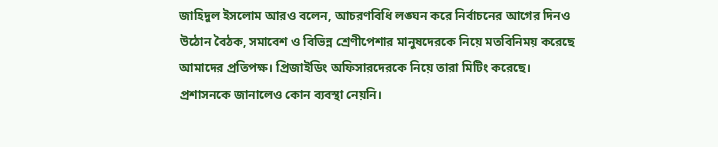জাহিদুল ইসলোম আরও বলেন, আচরণবিধি লঙ্ঘন করে নির্বাচনের আগের দিনও উঠোন বৈঠক, সমাবেশ ও বিভিন্ন শ্রেণীপেশার মানুষদেরকে নিয়ে মতবিনিময় করেছে আমাদের প্রতিপক্ষ। প্রিজাইডিং অফিসারদেরকে নিয়ে তারা মিটিং করেছে। প্রশাসনকে জানালেও কোন ব্যবস্থা নেয়নি।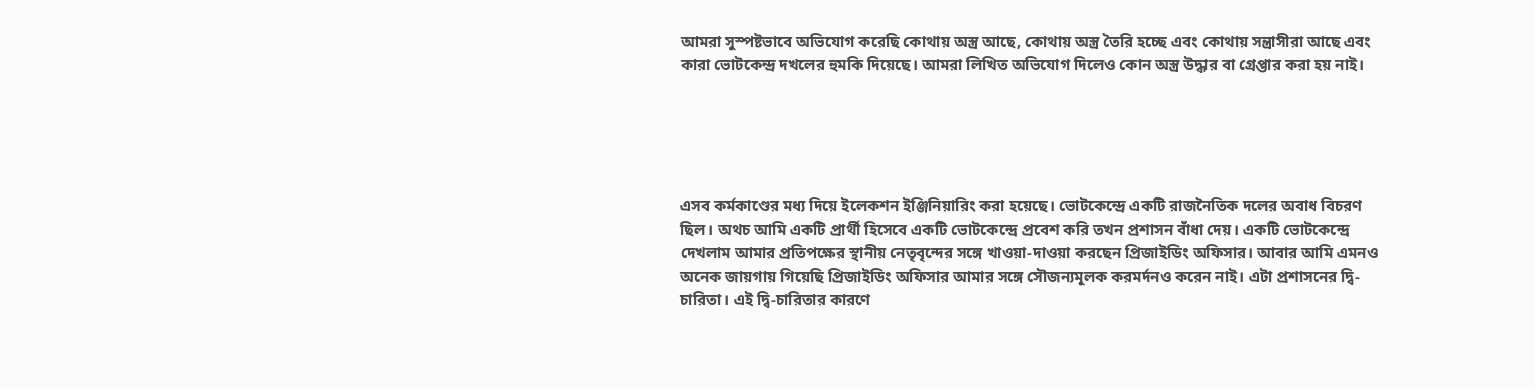আমরা সুস্পষ্টভাবে অভিযোগ করেছি কোথায় অস্ত্র আছে, কোথায় অস্ত্র তৈরি হচ্ছে এবং কোথায় সন্ত্রাসীরা আছে এবং কারা ভোটকেন্দ্র দখলের হুমকি দিয়েছে। আমরা লিখিত অভিযোগ দিলেও কোন অস্ত্র উদ্ধার বা গ্রেপ্তার করা হয় নাই।





এসব কর্মকাণ্ডের মধ্য দিয়ে ইলেকশন ইঞ্জিনিয়ারিং করা হয়েছে। ভোটকেন্দ্রে একটি রাজনৈতিক দলের অবাধ বিচরণ ছিল। অথচ আমি একটি প্রার্থী হিসেবে একটি ভোটকেন্দ্রে প্রবেশ করি তখন প্রশাসন বাঁধা দেয়। একটি ভোটকেন্দ্রে দেখলাম আমার প্রতিপক্ষের স্থানীয় নেতৃবৃন্দের সঙ্গে খাওয়া-দাওয়া করছেন প্রিজাইডিং অফিসার। আবার আমি এমনও অনেক জায়গায় গিয়েছি প্রিজাইডিং অফিসার আমার সঙ্গে সৌজন্যমূলক করমর্দনও করেন নাই। এটা প্রশাসনের দ্বি-চারিতা। এই দ্বি-চারিতার কারণে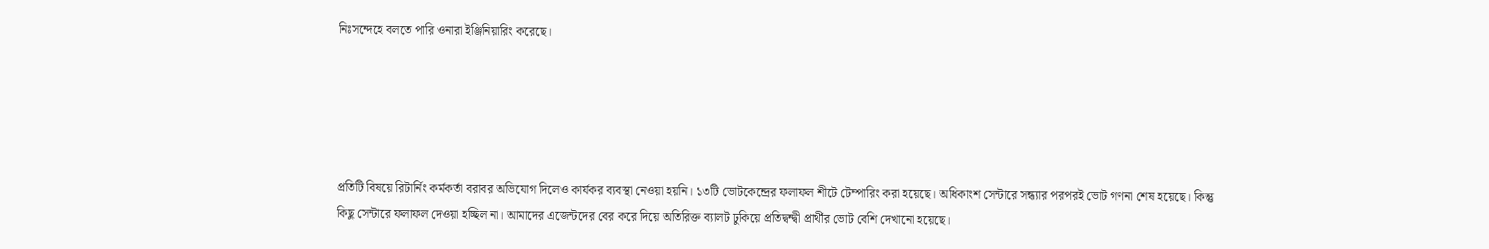নিঃসন্দেহে বলতে পারি ওনারা ইঞ্জিনিয়ারিং করেছে।





প্রতিটি বিষয়ে রিটার্নিং কর্মকর্তা বরাবর অভিযোগ দিলেও কার্যকর ব্যবস্থা নেওয়া হয়নি। ১৩টি ভোটকেন্দ্রের ফলাফল শীটে টেম্পারিং করা হয়েছে। অধিকাংশ সেন্টারে সন্ধ্যার পরপরই ভোট গণনা শেষ হয়েছে। কিন্তু কিছু সেন্টারে ফলাফল দেওয়া হচ্ছিল না। আমাদের এজেন্টদের বের করে দিয়ে অতিরিক্ত ব্যালট ঢুকিয়ে প্রতিদ্বন্দ্বী প্রার্থীর ভোট বেশি দেখানো হয়েছে।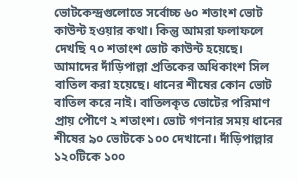ভোটকেন্দ্রগুলোতে সর্বোচ্চ ৬০ শতাংশ ভোট কাউন্ট হওয়ার কথা। কিন্তু আমরা ফলাফলে দেখছি ৭০ শতাংশ ভোট কাউন্ট হয়েছে। আমাদের দাঁড়িপাল্লা প্রতিকের অধিকাংশ সিল বাতিল করা হয়েছে। ধানের শীষের কোন ভোট বাতিল করে নাই। বাতিলকৃত ভোটের পরিমাণ প্রায় পৌণে ২ শতাংশ। ভোট গণনার সময় ধানের শীষের ৯০ ভোটকে ১০০ দেখানো। দাঁড়িপাল্লার ১২০টিকে ১০০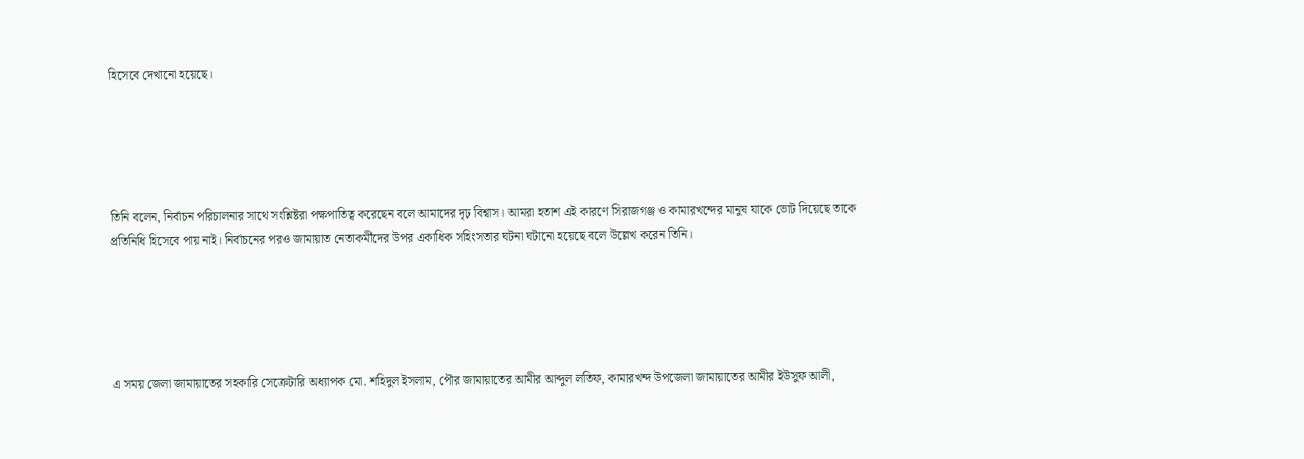হিসেবে দেখানো হয়েছে।





তিনি বলেন, নির্বাচন পরিচালনার সাথে সংশ্লিষ্টরা পক্ষপাতিত্ব করেছেন বলে আমাদের দৃঢ় বিশ্বাস। আমরা হতাশ এই কারণে সিরাজগঞ্জ ও কামারখন্দের মানুষ যাকে ভোট দিয়েছে তাকে প্রতিনিধি হিসেবে পায় নাই। নির্বাচনের পরও জামায়াত নেতাকর্মীদের উপর একাধিক সহিংসতার ঘটনা ঘটানো হয়েছে বলে উল্লেখ করেন তিনি।





এ সময় জেলা জামায়াতের সহকারি সেক্রেটারি অধ্যাপক মো. শহিদুল ইসলাম, পৌর জামায়াতের আমীর আব্দুল লতিফ, কামারখন্দ উপজেলা জামায়াতের আমীর ইউসুফ আলী,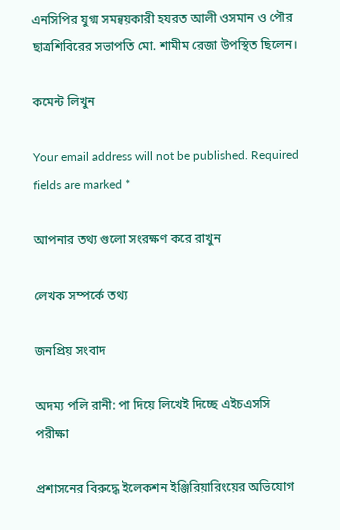এনসিপির যুগ্ম সমন্বয়কারী হযরত আলী ওসমান ও পৌর ছাত্রশিবিরের সভাপতি মো. শামীম রেজা উপস্থিত ছিলেন।

কমেন্ট লিখুন

Your email address will not be published. Required fields are marked *

আপনার তথ্য গুলো সংরক্ষণ করে রাখুন

লেখক সম্পর্কে তথ্য

জনপ্রিয় সংবাদ

অদম্য পলি রানী: পা দিয়ে লিখেই দিচ্ছে এইচএসসি পরীক্ষা

প্রশাসনের বিরুদ্ধে ইলেকশন ইঞ্জিরিয়ারিংয়ের অভিযোগ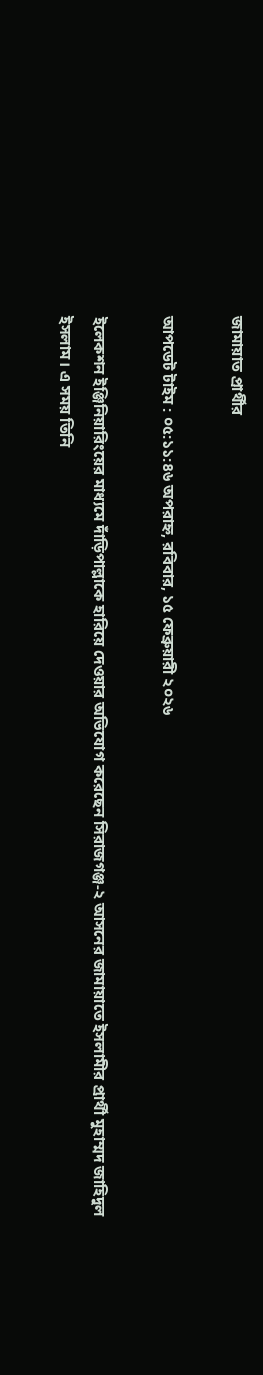জামায়াত প্রার্থীর

আপডেট টাইম : ০৫:১১:৪৬ অপরাহ্ন, রবিবার, ১৫ ফেব্রুয়ারী ২০২৬

ইলেকশন ইঞ্জিনিয়ারিংয়ের মাধ্যমে দাঁড়িপাল্লাকে হারিয়ে দেওয়ার অভিযোগ করেছেন সিরাজগঞ্জ-২ আসনের জামায়াতে ইসলামীর প্রার্থী মুহাম্মদ জাহিদুল ইসলাম। এ সময় তিনি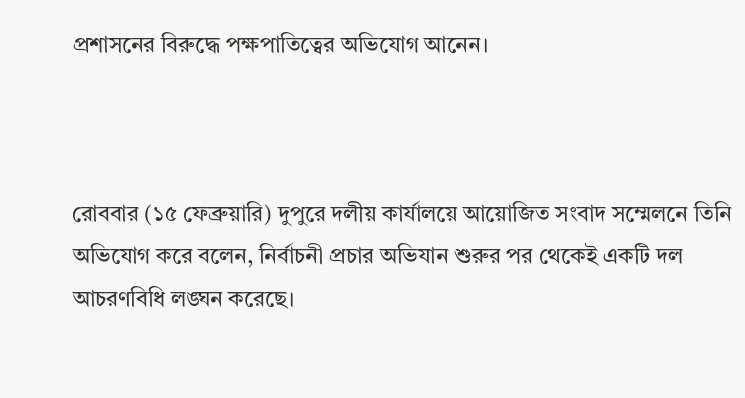প্রশাসনের বিরুদ্ধে পক্ষপাতিত্বের অভিযোগ আনেন।



রোববার (১৫ ফেব্রুয়ারি) দুপুরে দলীয় কার্যালয়ে আয়োজিত সংবাদ সম্মেলনে তিনি অভিযোগ করে বলেন, নির্বাচনী প্রচার অভিযান শুরুর পর থেকেই একটি দল আচরণবিধি লঙ্ঘন করেছে।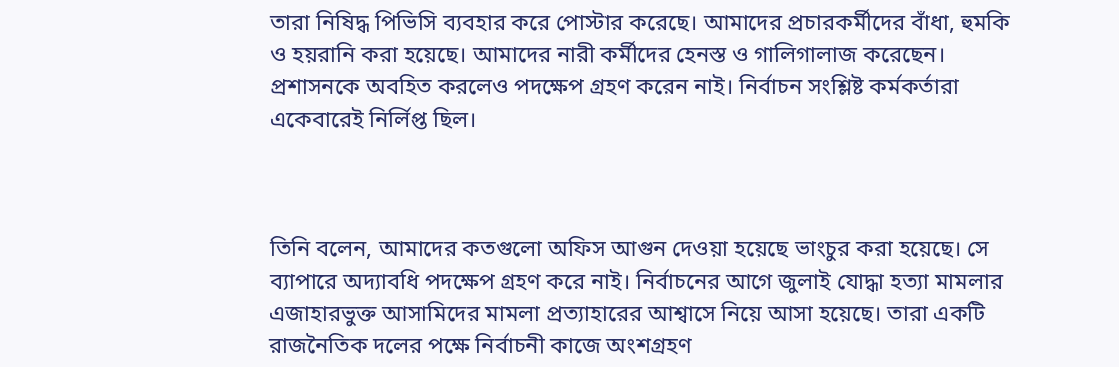তারা নিষিদ্ধ পিভিসি ব্যবহার করে পোস্টার করেছে। আমাদের প্রচারকর্মীদের বাঁধা, হুমকি ও হয়রানি করা হয়েছে। আমাদের নারী কর্মীদের হেনস্ত ও গালিগালাজ করেছেন। প্রশাসনকে অবহিত করলেও পদক্ষেপ গ্রহণ করেন নাই। নির্বাচন সংশ্লিষ্ট কর্মকর্তারা একেবারেই নির্লিপ্ত ছিল।



তিনি বলেন, আমাদের কতগুলো অফিস আগুন দেওয়া হয়েছে ভাংচুর করা হয়েছে। সে ব্যাপারে অদ্যাবধি পদক্ষেপ গ্রহণ করে নাই। নির্বাচনের আগে জুলাই যোদ্ধা হত্যা মামলার এজাহারভুক্ত আসামিদের মামলা প্রত্যাহারের আশ্বাসে নিয়ে আসা হয়েছে। তারা একটি রাজনৈতিক দলের পক্ষে নির্বাচনী কাজে অংশগ্রহণ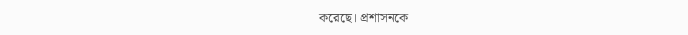করেছে। প্রশাসনকে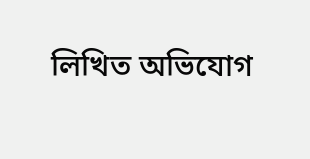লিখিত অভিযোগ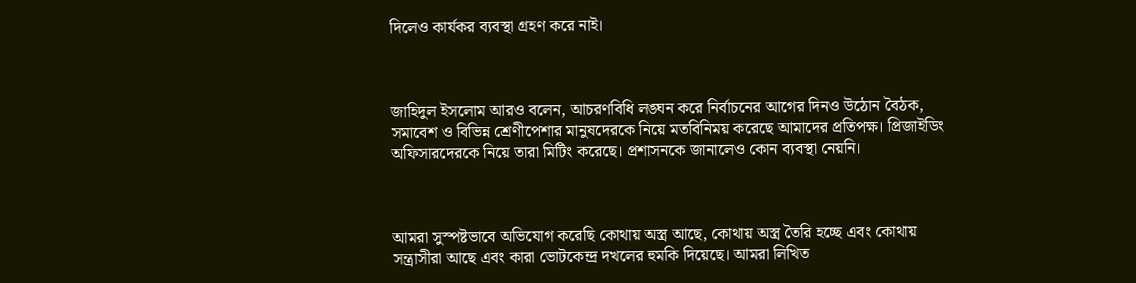দিলেও কার্যকর ব্যবস্থা গ্রহণ করে নাই।



জাহিদুল ইসলোম আরও বলেন, আচরণবিধি লঙ্ঘন করে নির্বাচনের আগের দিনও উঠোন বৈঠক, সমাবেশ ও বিভিন্ন শ্রেণীপেশার মানুষদেরকে নিয়ে মতবিনিময় করেছে আমাদের প্রতিপক্ষ। প্রিজাইডিং অফিসারদেরকে নিয়ে তারা মিটিং করেছে। প্রশাসনকে জানালেও কোন ব্যবস্থা নেয়নি।



আমরা সুস্পষ্টভাবে অভিযোগ করেছি কোথায় অস্ত্র আছে, কোথায় অস্ত্র তৈরি হচ্ছে এবং কোথায় সন্ত্রাসীরা আছে এবং কারা ভোটকেন্দ্র দখলের হুমকি দিয়েছে। আমরা লিখিত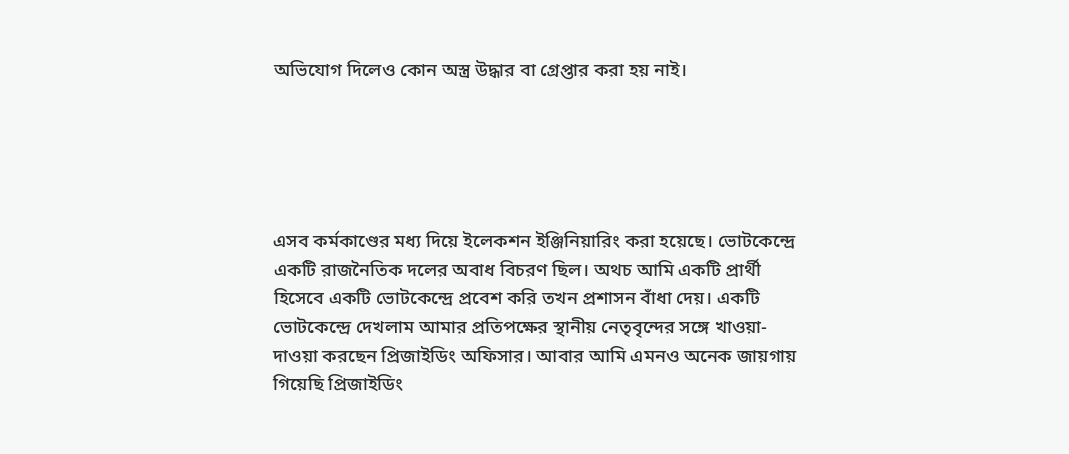অভিযোগ দিলেও কোন অস্ত্র উদ্ধার বা গ্রেপ্তার করা হয় নাই।





এসব কর্মকাণ্ডের মধ্য দিয়ে ইলেকশন ইঞ্জিনিয়ারিং করা হয়েছে। ভোটকেন্দ্রে একটি রাজনৈতিক দলের অবাধ বিচরণ ছিল। অথচ আমি একটি প্রার্থী হিসেবে একটি ভোটকেন্দ্রে প্রবেশ করি তখন প্রশাসন বাঁধা দেয়। একটি ভোটকেন্দ্রে দেখলাম আমার প্রতিপক্ষের স্থানীয় নেতৃবৃন্দের সঙ্গে খাওয়া-দাওয়া করছেন প্রিজাইডিং অফিসার। আবার আমি এমনও অনেক জায়গায় গিয়েছি প্রিজাইডিং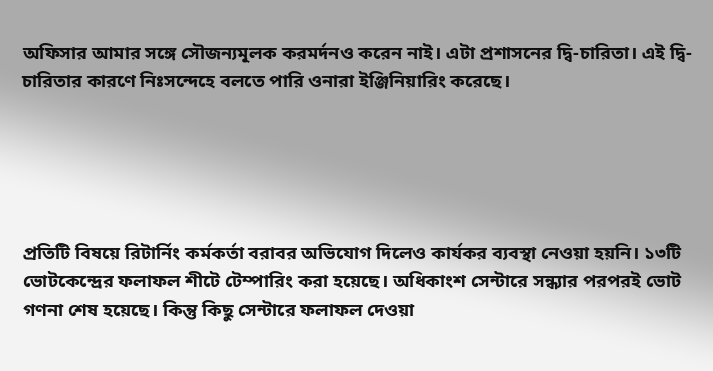অফিসার আমার সঙ্গে সৌজন্যমূলক করমর্দনও করেন নাই। এটা প্রশাসনের দ্বি-চারিতা। এই দ্বি-চারিতার কারণে নিঃসন্দেহে বলতে পারি ওনারা ইঞ্জিনিয়ারিং করেছে।





প্রতিটি বিষয়ে রিটার্নিং কর্মকর্তা বরাবর অভিযোগ দিলেও কার্যকর ব্যবস্থা নেওয়া হয়নি। ১৩টি ভোটকেন্দ্রের ফলাফল শীটে টেম্পারিং করা হয়েছে। অধিকাংশ সেন্টারে সন্ধ্যার পরপরই ভোট গণনা শেষ হয়েছে। কিন্তু কিছু সেন্টারে ফলাফল দেওয়া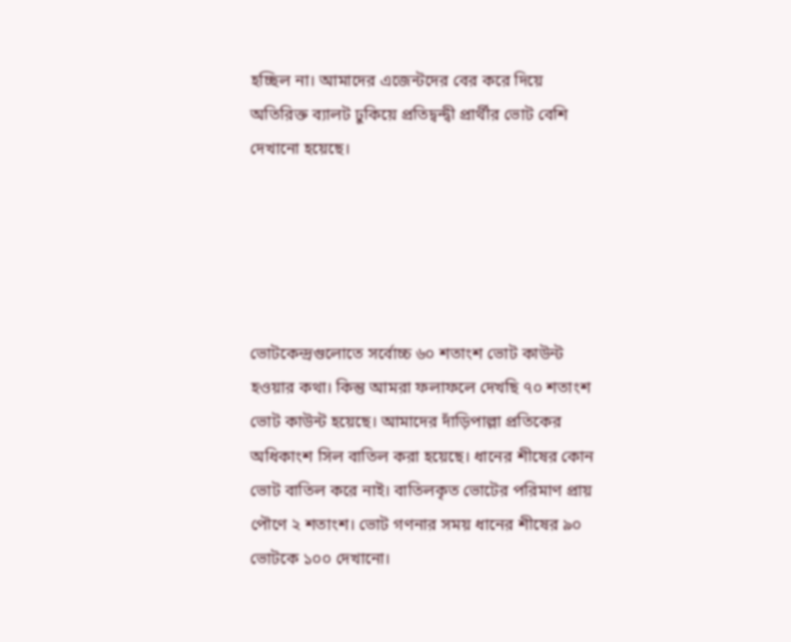হচ্ছিল না। আমাদের এজেন্টদের বের করে দিয়ে অতিরিক্ত ব্যালট ঢুকিয়ে প্রতিদ্বন্দ্বী প্রার্থীর ভোট বেশি দেখানো হয়েছে।





ভোটকেন্দ্রগুলোতে সর্বোচ্চ ৬০ শতাংশ ভোট কাউন্ট হওয়ার কথা। কিন্তু আমরা ফলাফলে দেখছি ৭০ শতাংশ ভোট কাউন্ট হয়েছে। আমাদের দাঁড়িপাল্লা প্রতিকের অধিকাংশ সিল বাতিল করা হয়েছে। ধানের শীষের কোন ভোট বাতিল করে নাই। বাতিলকৃত ভোটের পরিমাণ প্রায় পৌণে ২ শতাংশ। ভোট গণনার সময় ধানের শীষের ৯০ ভোটকে ১০০ দেখানো।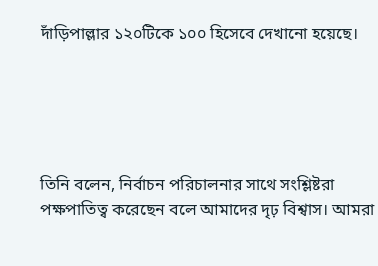দাঁড়িপাল্লার ১২০টিকে ১০০ হিসেবে দেখানো হয়েছে।





তিনি বলেন, নির্বাচন পরিচালনার সাথে সংশ্লিষ্টরা পক্ষপাতিত্ব করেছেন বলে আমাদের দৃঢ় বিশ্বাস। আমরা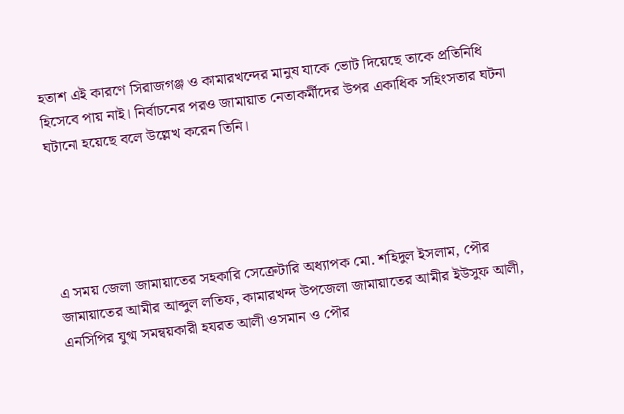হতাশ এই কারণে সিরাজগঞ্জ ও কামারখন্দের মানুষ যাকে ভোট দিয়েছে তাকে প্রতিনিধি হিসেবে পায় নাই। নির্বাচনের পরও জামায়াত নেতাকর্মীদের উপর একাধিক সহিংসতার ঘটনা ঘটানো হয়েছে বলে উল্লেখ করেন তিনি।





এ সময় জেলা জামায়াতের সহকারি সেক্রেটারি অধ্যাপক মো. শহিদুল ইসলাম, পৌর জামায়াতের আমীর আব্দুল লতিফ, কামারখন্দ উপজেলা জামায়াতের আমীর ইউসুফ আলী, এনসিপির যুগ্ম সমন্বয়কারী হযরত আলী ওসমান ও পৌর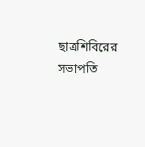ছাত্রশিবিরের সভাপতি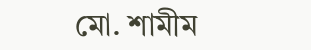মো. শামীম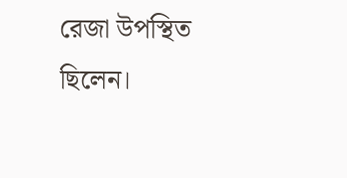রেজা উপস্থিত ছিলেন।